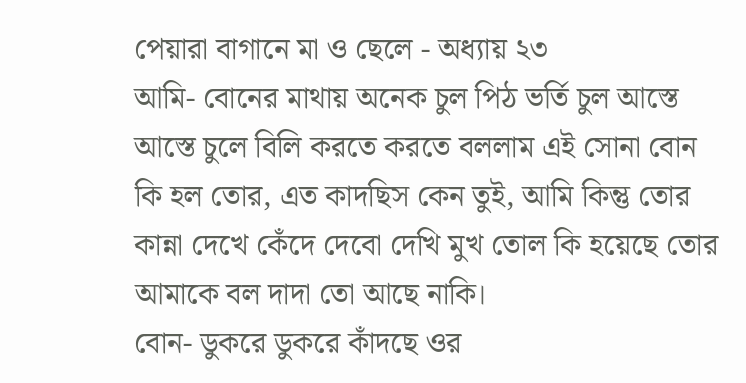পেয়ারা বাগানে মা ও ছেলে - অধ্যায় ২৩
আমি- বোনের মাথায় অনেক চুল পিঠ ভর্তি চুল আস্তে আস্তে চুলে বিলি করতে করতে বললাম এই সোনা বোন কি হল তোর, এত কাদছিস কেন তুই, আমি কিন্তু তোর কান্না দেখে কেঁদে দেবো দেখি মুখ তোল কি হয়েছে তোর আমাকে বল দাদা তো আছে নাকি।
বোন- ডুকরে ডুকরে কাঁদছে ওর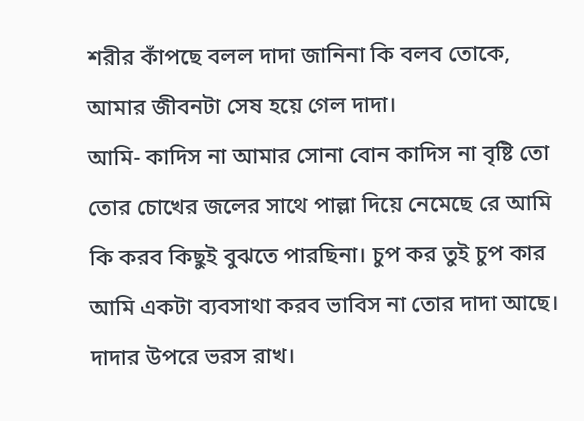শরীর কাঁপছে বলল দাদা জানিনা কি বলব তোকে, আমার জীবনটা সেষ হয়ে গেল দাদা।
আমি- কাদিস না আমার সোনা বোন কাদিস না বৃষ্টি তো তোর চোখের জলের সাথে পাল্লা দিয়ে নেমেছে রে আমি কি করব কিছুই বুঝতে পারছিনা। চুপ কর তুই চুপ কার আমি একটা ব্যবসাথা করব ভাবিস না তোর দাদা আছে। দাদার উপরে ভরস রাখ।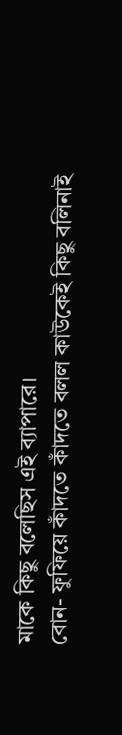মাকে কিছু বলেছিস এই ব্যাপারে।
বোন- ফুফিয়ে কাঁদতে কাঁদতে বলল কাউকেই কিছু বলিনাই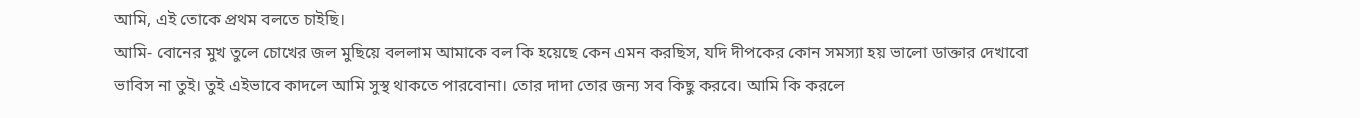আমি, এই তোকে প্রথম বলতে চাইছি।
আমি- বোনের মুখ তুলে চোখের জল মুছিয়ে বললাম আমাকে বল কি হয়েছে কেন এমন করছিস, যদি দীপকের কোন সমস্যা হয় ভালো ডাক্তার দেখাবো ভাবিস না তুই। তুই এইভাবে কাদলে আমি সুস্থ থাকতে পারবোনা। তোর দাদা তোর জন্য সব কিছু করবে। আমি কি করলে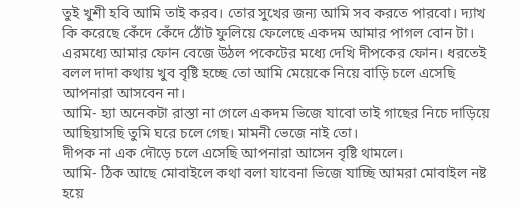তুই খুশী হবি আমি তাই করব। তোর সুখের জন্য আমি সব করতে পারবো। দ্যাখ কি করেছে কেঁদে কেঁদে ঠোঁট ফুলিয়ে ফেলেছে একদম আমার পাগল বোন টা।
এরমধ্যে আমার ফোন বেজে উঠল পকেটের মধ্যে দেখি দীপকের ফোন। ধরতেই বলল দাদা কথায় খুব বৃষ্টি হচ্ছে তো আমি মেয়েকে নিয়ে বাড়ি চলে এসেছি আপনারা আসবেন না।
আমি- হ্যা অনেকটা রাস্তা না গেলে একদম ভিজে যাবো তাই গাছের নিচে দাড়িয়ে আছিয়াসছি তুমি ঘরে চলে গেছ। মামনী ভেজে নাই তো।
দীপক না এক দৌড়ে চলে এসেছি আপনারা আসেন বৃষ্টি থামলে।
আমি- ঠিক আছে মোবাইলে কথা বলা যাবেনা ভিজে যাচ্ছি আমরা মোবাইল নষ্ট হয়ে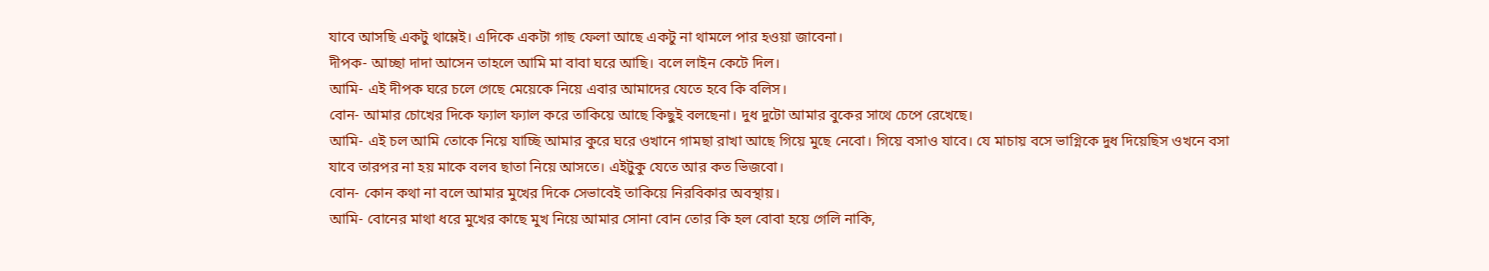যাবে আসছি একটু থাম্লেই। এদিকে একটা গাছ ফেলা আছে একটু না থামলে পার হওয়া জাবেনা।
দীপক- আচ্ছা দাদা আসেন তাহলে আমি মা বাবা ঘরে আছি। বলে লাইন কেটে দিল।
আমি- এই দীপক ঘরে চলে গেছে মেয়েকে নিয়ে এবার আমাদের যেতে হবে কি বলিস।
বোন- আমার চোখের দিকে ফ্যাল ফ্যাল করে তাকিয়ে আছে কিছুই বলছেনা। দুধ দুটো আমার বুকের সাথে চেপে রেখেছে।
আমি- এই চল আমি তোকে নিয়ে যাচ্ছি আমার কুরে ঘরে ওখানে গামছা রাখা আছে গিয়ে মুছে নেবো। গিয়ে বসাও যাবে। যে মাচায় বসে ভাগ্নিকে দুধ দিয়েছিস ওখনে বসা যাবে তারপর না হয় মাকে বলব ছাতা নিয়ে আসতে। এইটুকু যেতে আর কত ভিজবো।
বোন- কোন কথা না বলে আমার মুখের দিকে সেভাবেই তাকিয়ে নিরবিকার অবস্থায়।
আমি- বোনের মাথা ধরে মুখের কাছে মুখ নিয়ে আমার সোনা বোন তোর কি হল বোবা হয়ে গেলি নাকি,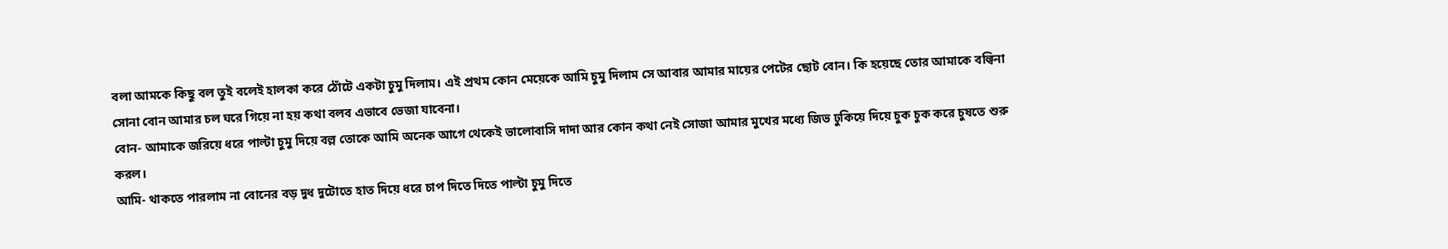বলা আমকে কিছু বল তুই বলেই হালকা করে ঠোঁটে একটা চুমু দিলাম। এই প্রথম কোন মেয়েকে আমি চুমু দিলাম সে আবার আমার মায়ের পেটের ছোট বোন। কি হয়েছে তোর আমাকে বল্বিনা সোনা বোন আমার চল ঘরে গিয়ে না হয় কথা বলব এভাবে ভেজা যাবেনা।
বোন- আমাকে জরিয়ে ধরে পাল্টা চুমু দিয়ে বল্ল তোকে আমি অনেক আগে থেকেই ভালোবাসি দাদা আর কোন কথা নেই সোজা আমার মুখের মধ্যে জিভ ঢুকিয়ে দিয়ে চুক চুক করে চুষতে শুরু করল।
আমি- থাকতে পারলাম না বোনের বড় দুধ দুটোতে হাত দিয়ে ধরে চাপ দিতে দিতে পাল্টা চুমু দিতে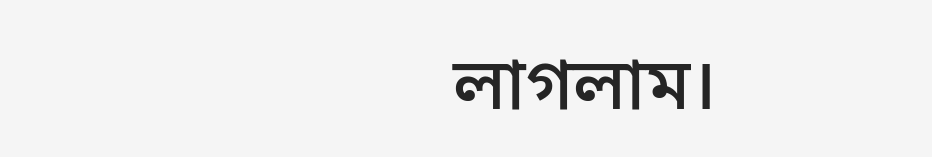লাগলাম।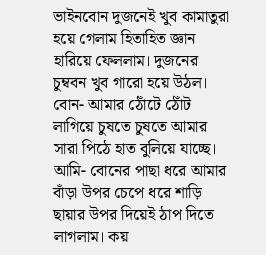ভাইনবোন দুজনেই খুব কামাতুরা হয়ে গেলাম হিতাহিত জ্ঞান হারিয়ে ফেললাম। দুজনের চুম্ববন খুব গারো হয়ে উঠল।
বোন- আমার ঠোঁটে ঠোঁট লাগিয়ে চুষতে চুষতে আমার সারা পিঠে হাত বুলিয়ে যাচ্ছে।
আমি- বোনের পাছা ধরে আমার বাঁড়া উপর চেপে ধরে শাড়ি ছায়ার উপর দিয়েই ঠাপ দিতে লাগলাম। কয়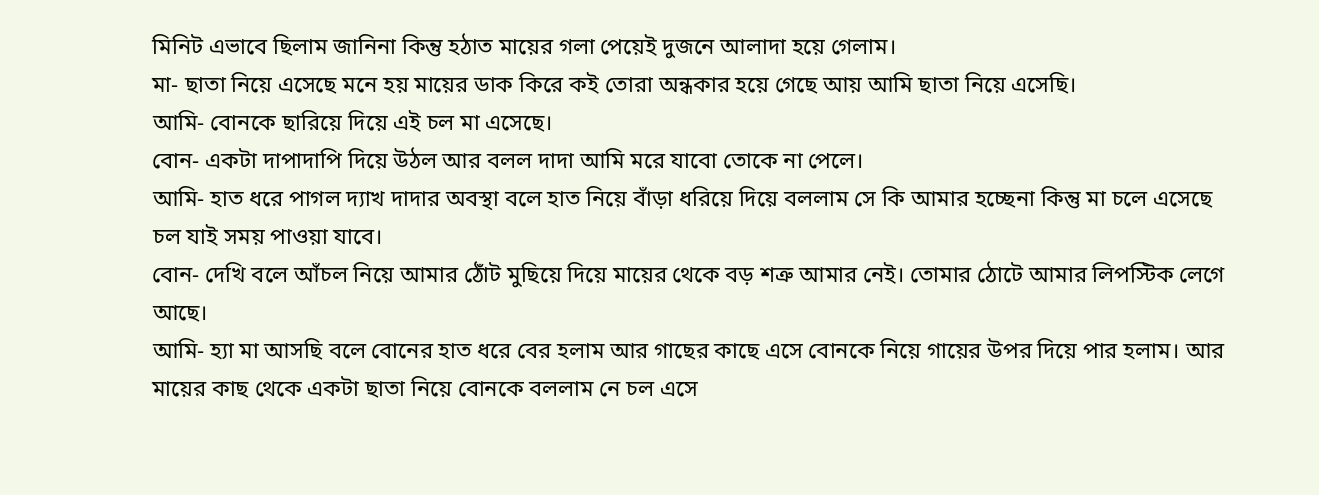মিনিট এভাবে ছিলাম জানিনা কিন্তু হঠাত মায়ের গলা পেয়েই দুজনে আলাদা হয়ে গেলাম।
মা- ছাতা নিয়ে এসেছে মনে হয় মায়ের ডাক কিরে কই তোরা অন্ধকার হয়ে গেছে আয় আমি ছাতা নিয়ে এসেছি।
আমি- বোনকে ছারিয়ে দিয়ে এই চল মা এসেছে।
বোন- একটা দাপাদাপি দিয়ে উঠল আর বলল দাদা আমি মরে যাবো তোকে না পেলে।
আমি- হাত ধরে পাগল দ্যাখ দাদার অবস্থা বলে হাত নিয়ে বাঁড়া ধরিয়ে দিয়ে বললাম সে কি আমার হচ্ছেনা কিন্তু মা চলে এসেছে চল যাই সময় পাওয়া যাবে।
বোন- দেখি বলে আঁচল নিয়ে আমার ঠোঁট মুছিয়ে দিয়ে মায়ের থেকে বড় শত্রু আমার নেই। তোমার ঠোটে আমার লিপস্টিক লেগে আছে।
আমি- হ্যা মা আসছি বলে বোনের হাত ধরে বের হলাম আর গাছের কাছে এসে বোনকে নিয়ে গায়ের উপর দিয়ে পার হলাম। আর মায়ের কাছ থেকে একটা ছাতা নিয়ে বোনকে বললাম নে চল এসে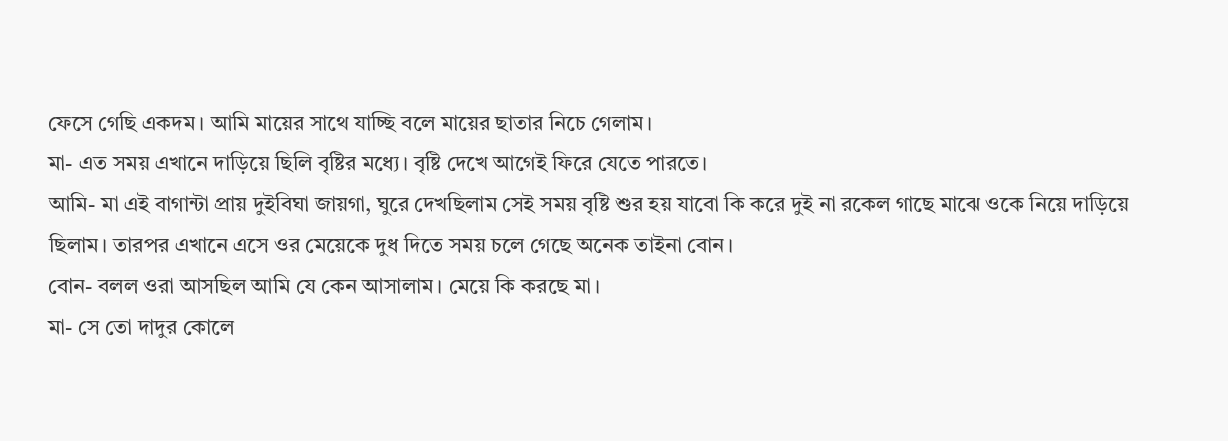ফেসে গেছি একদম। আমি মায়ের সাথে যাচ্ছি বলে মায়ের ছাতার নিচে গেলাম।
মা- এত সময় এখানে দাড়িয়ে ছিলি বৃষ্টির মধ্যে। বৃষ্টি দেখে আগেই ফিরে যেতে পারতে।
আমি- মা এই বাগান্টা প্রায় দুইবিঘা জায়গা, ঘুরে দেখছিলাম সেই সময় বৃষ্টি শুর হয় যাবো কি করে দুই না রকেল গাছে মাঝে ওকে নিয়ে দাড়িয়ে ছিলাম। তারপর এখানে এসে ওর মেয়েকে দুধ দিতে সময় চলে গেছে অনেক তাইনা বোন।
বোন- বলল ওরা আসছিল আমি যে কেন আসালাম। মেয়ে কি করছে মা।
মা- সে তো দাদুর কোলে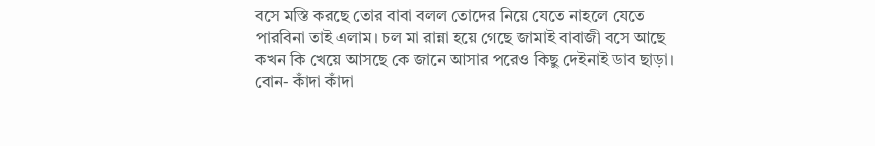বসে মস্তি করছে তোর বাবা বলল তোদের নিয়ে যেতে নাহলে যেতে পারবিনা তাই এলাম। চল মা রান্না হয়ে গেছে জামাই বাবাজী বসে আছে কখন কি খেয়ে আসছে কে জানে আসার পরেও কিছু দেইনাই ডাব ছাড়া।
বোন- কাঁদা কাঁদা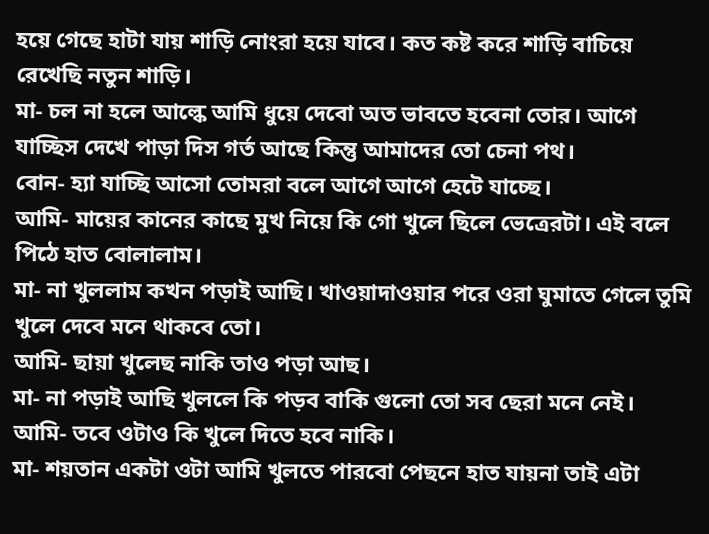হয়ে গেছে হাটা যায় শাড়ি নোংরা হয়ে যাবে। কত কষ্ট করে শাড়ি বাচিয়ে রেখেছি নতুন শাড়ি।
মা- চল না হলে আল্কে আমি ধুয়ে দেবো অত ভাবতে হবেনা তোর। আগে যাচ্ছিস দেখে পাড়া দিস গর্ত আছে কিন্তু আমাদের তো চেনা পথ।
বোন- হ্যা যাচ্ছি আসো তোমরা বলে আগে আগে হেটে যাচ্ছে।
আমি- মায়ের কানের কাছে মুখ নিয়ে কি গো খুলে ছিলে ভেত্রেরটা। এই বলে পিঠে হাত বোলালাম।
মা- না খুললাম কখন পড়াই আছি। খাওয়াদাওয়ার পরে ওরা ঘুমাতে গেলে তুমি খুলে দেবে মনে থাকবে তো।
আমি- ছায়া খুলেছ নাকি তাও পড়া আছ।
মা- না পড়াই আছি খুললে কি পড়ব বাকি গুলো তো সব ছেরা মনে নেই।
আমি- তবে ওটাও কি খুলে দিতে হবে নাকি।
মা- শয়তান একটা ওটা আমি খুলতে পারবো পেছনে হাত যায়না তাই এটা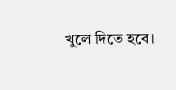খুলে দিতে হবে।